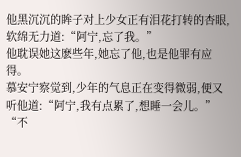他黑沉沉的眸子对上少女正有泪花打转的杏眼,软绵无力道:“阿宁,忘了我。”
他耽误她这麽些年,她忘了他,也是他罪有应得。
慕安宁察觉到,少年的气息正在变得微弱,便又听他道:“阿宁,我有点累了,想睡一会儿。”
“不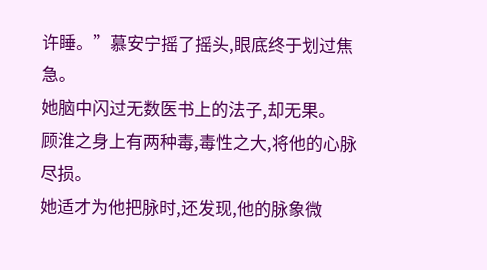许睡。”慕安宁摇了摇头,眼底终于划过焦急。
她脑中闪过无数医书上的法子,却无果。
顾淮之身上有两种毒,毒性之大,将他的心脉尽损。
她适才为他把脉时,还发现,他的脉象微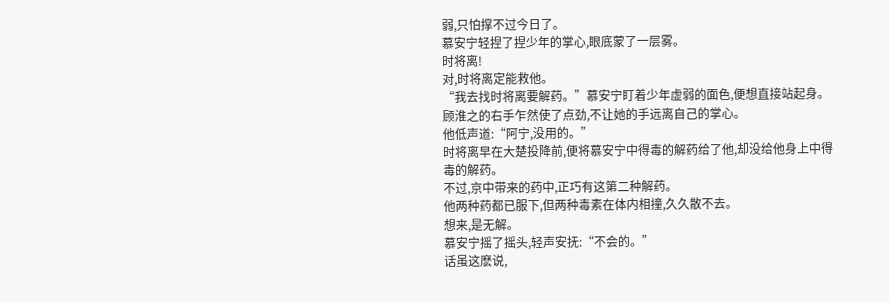弱,只怕撑不过今日了。
慕安宁轻捏了捏少年的掌心,眼底蒙了一层雾。
时将离!
对,时将离定能救他。
“我去找时将离要解药。”慕安宁盯着少年虚弱的面色,便想直接站起身。
顾淮之的右手乍然使了点劲,不让她的手远离自己的掌心。
他低声道:“阿宁,没用的。”
时将离早在大楚投降前,便将慕安宁中得毒的解药给了他,却没给他身上中得毒的解药。
不过,京中带来的药中,正巧有这第二种解药。
他两种药都已服下,但两种毒素在体内相撞,久久散不去。
想来,是无解。
慕安宁摇了摇头,轻声安抚:“不会的。”
话虽这麽说,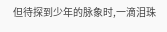但待探到少年的脉象时,一滴泪珠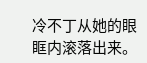冷不丁从她的眼眶内滚落出来。